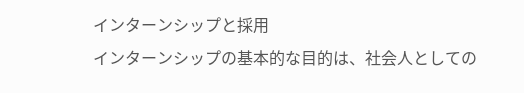インターンシップと採用
インターンシップの基本的な目的は、社会人としての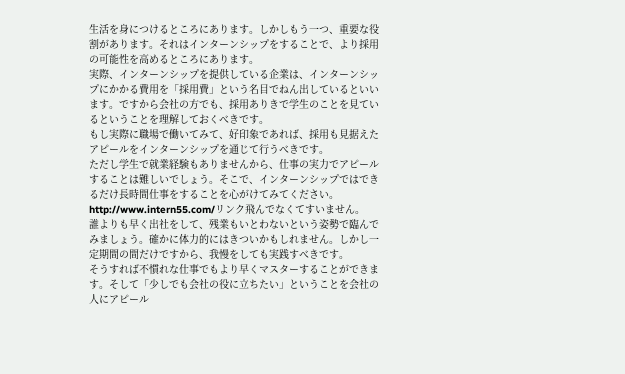生活を身につけるところにあります。しかしもう一つ、重要な役割があります。それはインターンシップをすることで、より採用の可能性を高めるところにあります。
実際、インターンシップを提供している企業は、インターンシップにかかる費用を「採用費」という名目でねん出しているといいます。ですから会社の方でも、採用ありきで学生のことを見ているということを理解しておくべきです。
もし実際に職場で働いてみて、好印象であれば、採用も見据えたアピールをインターンシップを通じて行うべきです。
ただし学生で就業経験もありませんから、仕事の実力でアピールすることは難しいでしょう。そこで、インターンシップではできるだけ長時間仕事をすることを心がけてみてください。http://www.intern55.com/リンク飛んでなくてすいません。
誰よりも早く出社をして、残業もいとわないという姿勢で臨んでみましょう。確かに体力的にはきついかもしれません。しかし一定期間の間だけですから、我慢をしても実践すべきです。
そうすれば不慣れな仕事でもより早くマスターすることができます。そして「少しでも会社の役に立ちたい」ということを会社の人にアピール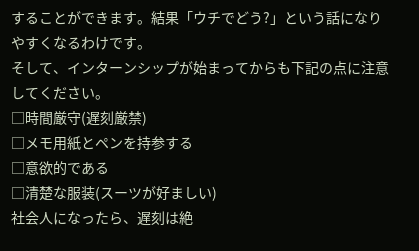することができます。結果「ウチでどう?」という話になりやすくなるわけです。
そして、インターンシップが始まってからも下記の点に注意してください。
□時間厳守(遅刻厳禁)
□メモ用紙とペンを持参する
□意欲的である
□清楚な服装(スーツが好ましい)
社会人になったら、遅刻は絶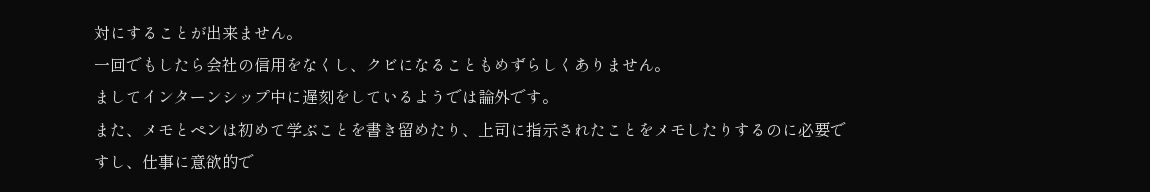対にすることが出来ません。
一回でもしたら会社の信用をなくし、クビになることもめずらしくありません。
ましてインターンシップ中に遅刻をしているようでは論外です。
また、メモとペンは初めて学ぶことを書き留めたり、上司に指示されたことをメモしたりするのに必要ですし、仕事に意欲的で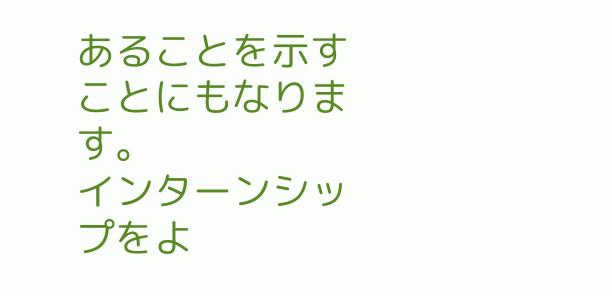あることを示すことにもなります。
インターンシップをよ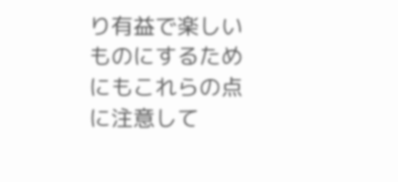り有益で楽しいものにするためにもこれらの点に注意して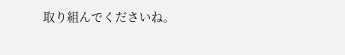取り組んでくださいね。